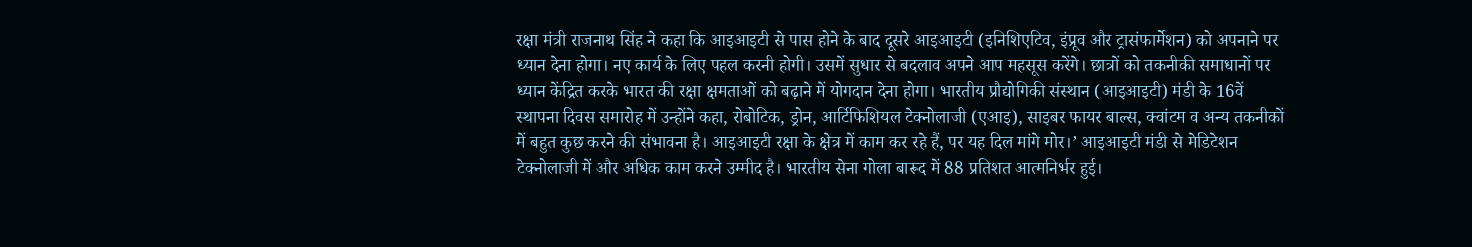रक्षा मंत्री राजनाथ सिंह ने कहा कि आइआइटी से पास होने के बाद दूसरे आइआइटी (इनिशिएटिव, इंप्रूव और ट्रासंफार्मेशन) को अपनाने पर ध्यान देना होगा। नए कार्य के लिए पहल करनी होगी। उसमें सुधार से बदलाव अपने आप महसूस करेंगे। छात्रों को तकनीकी समाधानों पर ध्यान केंद्रित करके भारत की रक्षा क्षमताओं को बढ़ाने में योगदान देना होगा। भारतीय प्रौद्योगिकी संस्थान (आइआइटी) मंडी के 16वें स्थापना दिवस समारोह में उन्होंने कहा, रोबोटिक, ड्रोन, आर्टिफिशियल टेक्नोलाजी (एआइ), साइबर फायर बाल्स, क्वांटम व अन्य तकनीकों में बहुत कुछ करने की संभावना है। आइआइटी रक्षा के क्षेत्र में काम कर रहे हैं, पर यह दिल मांगे मोर।’ आइआइटी मंडी से मेडिटेशन टेक्नोलाजी में और अधिक काम करने उम्मीद है। भारतीय सेना गोला बारूद में 88 प्रतिशत आत्मनिर्भर हुई।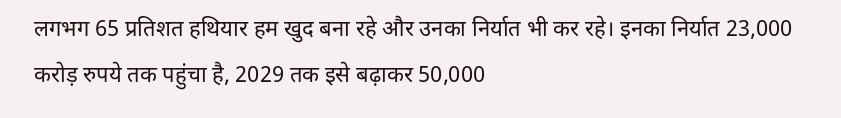लगभग 65 प्रतिशत हथियार हम खुद बना रहे और उनका निर्यात भी कर रहे। इनका निर्यात 23,000 करोड़ रुपये तक पहुंचा है, 2029 तक इसे बढ़ाकर 50,000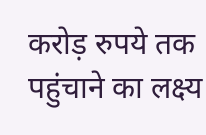करोड़ रुपये तक पहुंचाने का लक्ष्य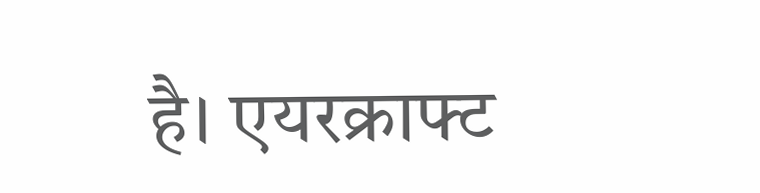है। एयरक्राफ्ट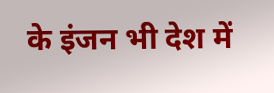के इंजन भी देश में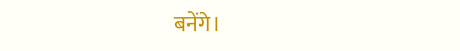बनेंगे।